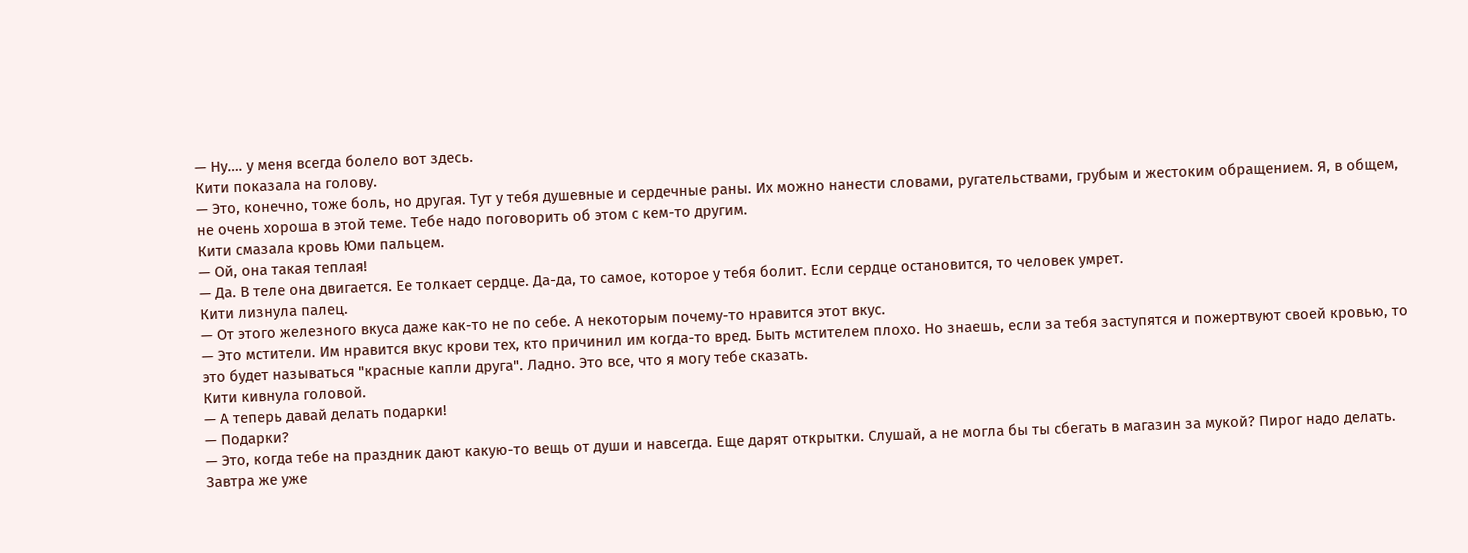— Ну…. у меня всегда болело вот здесь.
Кити показала на голову.
— Это, конечно, тоже боль, но другая. Тут у тебя душевные и сердечные раны. Их можно нанести словами, ругательствами, грубым и жестоким обращением. Я, в общем, не очень хороша в этой теме. Тебе надо поговорить об этом с кем-то другим.
Кити смазала кровь Юми пальцем.
— Ой, она такая теплая!
— Да. В теле она двигается. Ее толкает сердце. Да-да, то самое, которое у тебя болит. Если сердце остановится, то человек умрет.
Кити лизнула палец.
— От этого железного вкуса даже как-то не по себе. А некоторым почему-то нравится этот вкус.
— Это мстители. Им нравится вкус крови тех, кто причинил им когда-то вред. Быть мстителем плохо. Но знаешь, если за тебя заступятся и пожертвуют своей кровью, то это будет называться "красные капли друга". Ладно. Это все, что я могу тебе сказать.
Кити кивнула головой.
— А теперь давай делать подарки!
— Подарки?
— Это, когда тебе на праздник дают какую-то вещь от души и навсегда. Еще дарят открытки. Слушай, а не могла бы ты сбегать в магазин за мукой? Пирог надо делать. Завтра же уже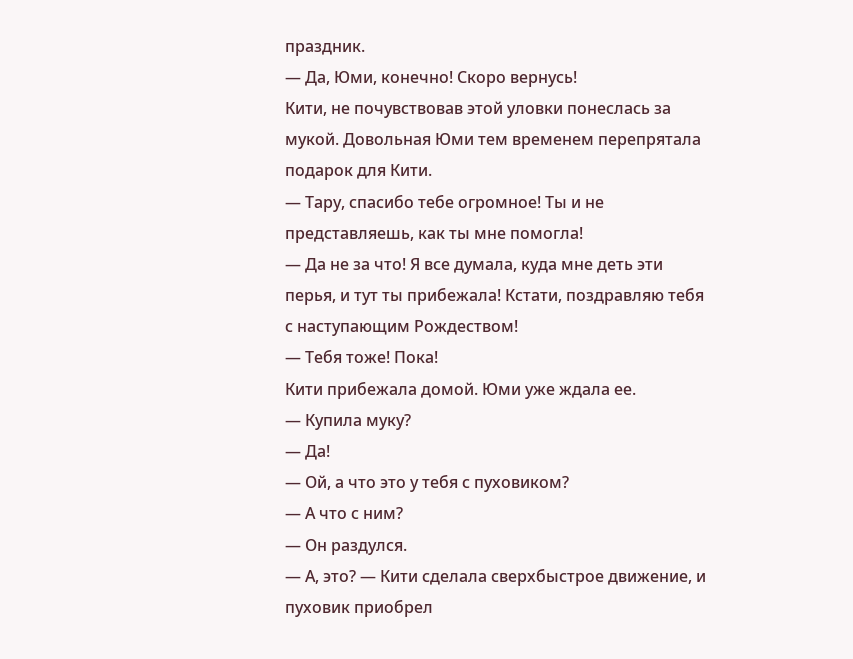праздник.
— Да, Юми, конечно! Скоро вернусь!
Кити, не почувствовав этой уловки понеслась за мукой. Довольная Юми тем временем перепрятала подарок для Кити.
— Тару, спасибо тебе огромное! Ты и не представляешь, как ты мне помогла!
— Да не за что! Я все думала, куда мне деть эти перья, и тут ты прибежала! Кстати, поздравляю тебя с наступающим Рождеством!
— Тебя тоже! Пока!
Кити прибежала домой. Юми уже ждала ее.
— Купила муку?
— Да!
— Ой, а что это у тебя с пуховиком?
— А что с ним?
— Он раздулся.
— А, это? — Кити сделала сверхбыстрое движение, и пуховик приобрел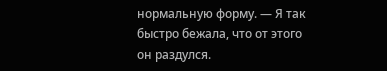нормальную форму. — Я так быстро бежала, что от этого он раздулся.